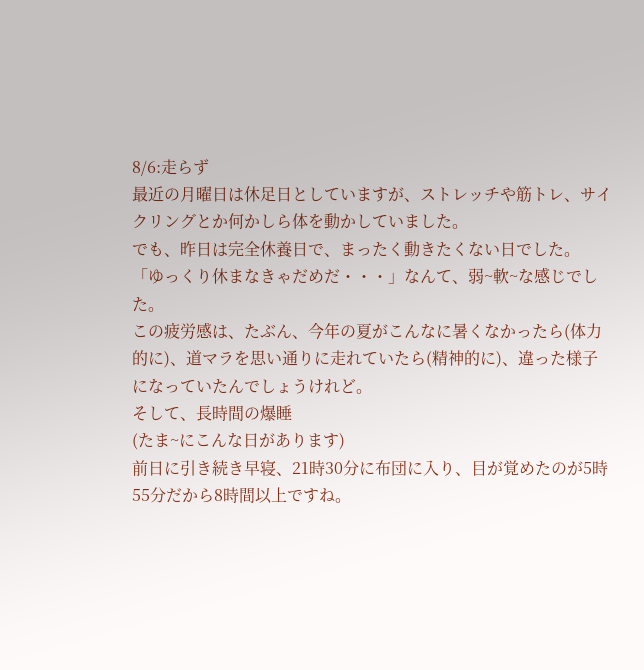8/6:走らず
最近の月曜日は休足日としていますが、ストレッチや筋トレ、サイクリングとか何かしら体を動かしていました。
でも、昨日は完全休養日で、まったく動きたくない日でした。
「ゆっくり休まなきゃだめだ・・・」なんて、弱~軟~な感じでした。
この疲労感は、たぶん、今年の夏がこんなに暑くなかったら(体力的に)、道マラを思い通りに走れていたら(精神的に)、違った様子になっていたんでしょうけれど。
そして、長時間の爆睡
(たま~にこんな日があります)
前日に引き続き早寝、21時30分に布団に入り、目が覚めたのが5時55分だから8時間以上ですね。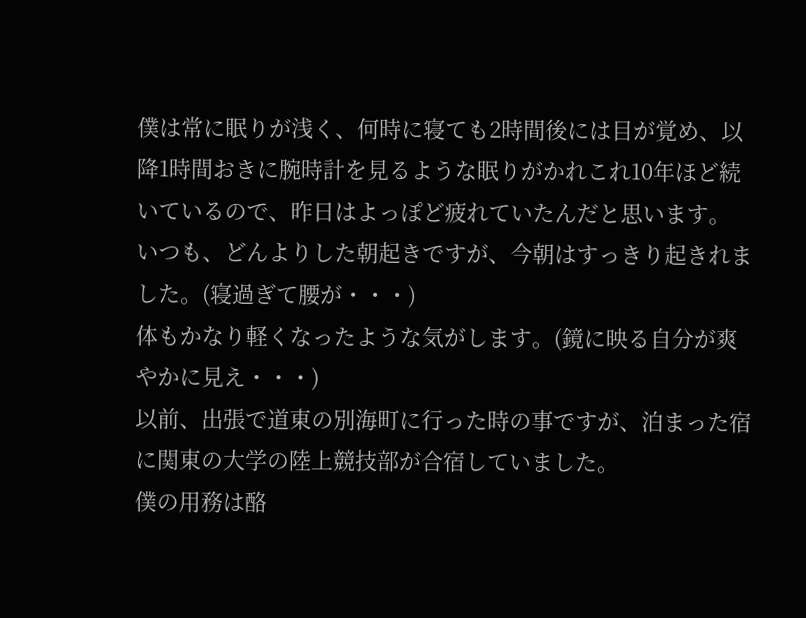僕は常に眠りが浅く、何時に寝ても2時間後には目が覚め、以降1時間おきに腕時計を見るような眠りがかれこれ10年ほど続いているので、昨日はよっぽど疲れていたんだと思います。
いつも、どんよりした朝起きですが、今朝はすっきり起きれました。(寝過ぎて腰が・・・)
体もかなり軽くなったような気がします。(鏡に映る自分が爽やかに見え・・・)
以前、出張で道東の別海町に行った時の事ですが、泊まった宿に関東の大学の陸上競技部が合宿していました。
僕の用務は酪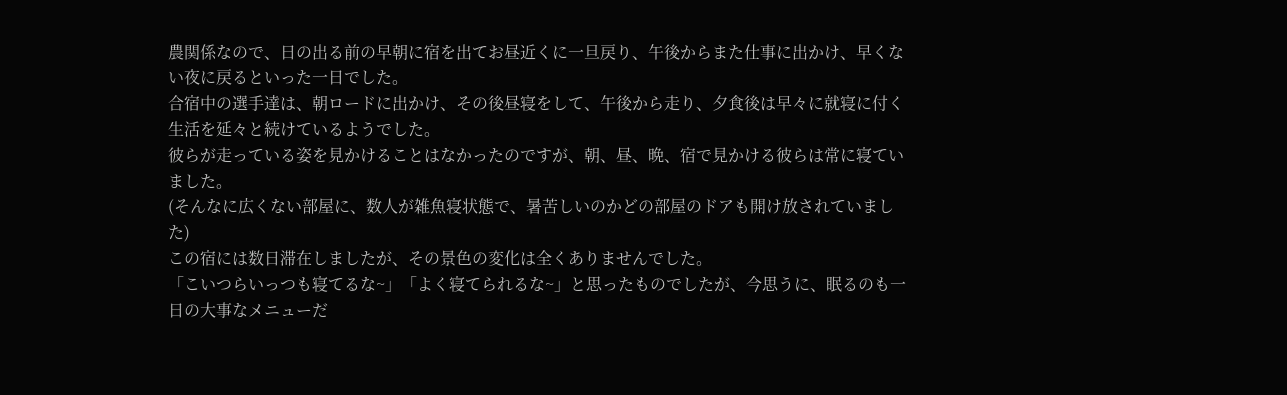農関係なので、日の出る前の早朝に宿を出てお昼近くに一旦戻り、午後からまた仕事に出かけ、早くない夜に戻るといった一日でした。
合宿中の選手達は、朝ロードに出かけ、その後昼寝をして、午後から走り、夕食後は早々に就寝に付く生活を延々と続けているようでした。
彼らが走っている姿を見かけることはなかったのですが、朝、昼、晩、宿で見かける彼らは常に寝ていました。
(そんなに広くない部屋に、数人が雑魚寝状態で、暑苦しいのかどの部屋のドアも開け放されていました)
この宿には数日滞在しましたが、その景色の変化は全くありませんでした。
「こいつらいっつも寝てるな~」「よく寝てられるな~」と思ったものでしたが、今思うに、眠るのも一日の大事なメニューだ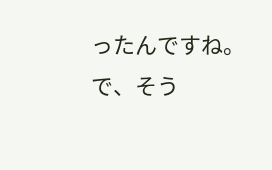ったんですね。
で、そう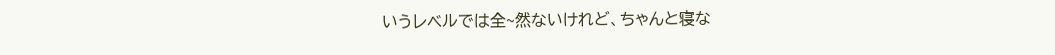いうレベルでは全~然ないけれど、ちゃんと寝な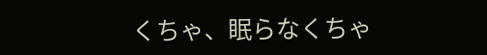くちゃ、眠らなくちゃ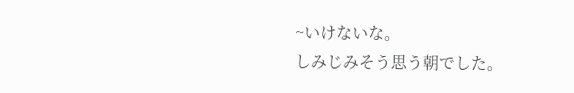~いけないな。
しみじみそう思う朝でした。